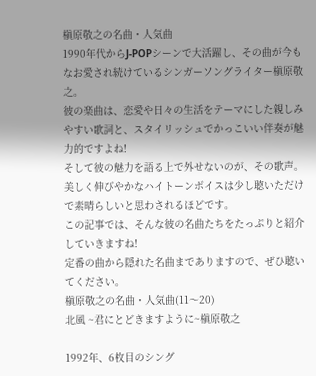槇原敬之の名曲・人気曲
1990年代からJ-POPシーンで大活躍し、その曲が今もなお愛され続けているシンガーソングライター槇原敬之。
彼の楽曲は、恋愛や日々の生活をテーマにした親しみやすい歌詞と、スタイリッシュでかっこいい伴奏が魅力的ですよね!
そして彼の魅力を語る上で外せないのが、その歌声。
美しく伸びやかなハイトーンボイスは少し聴いただけで素晴らしいと思わされるほどです。
この記事では、そんな彼の名曲たちをたっぷりと紹介していきますね!
定番の曲から隠れた名曲までありますので、ぜひ聴いてください。
槇原敬之の名曲・人気曲(11〜20)
北風 ~君にとどきますように~槇原敬之

1992年、6枚目のシング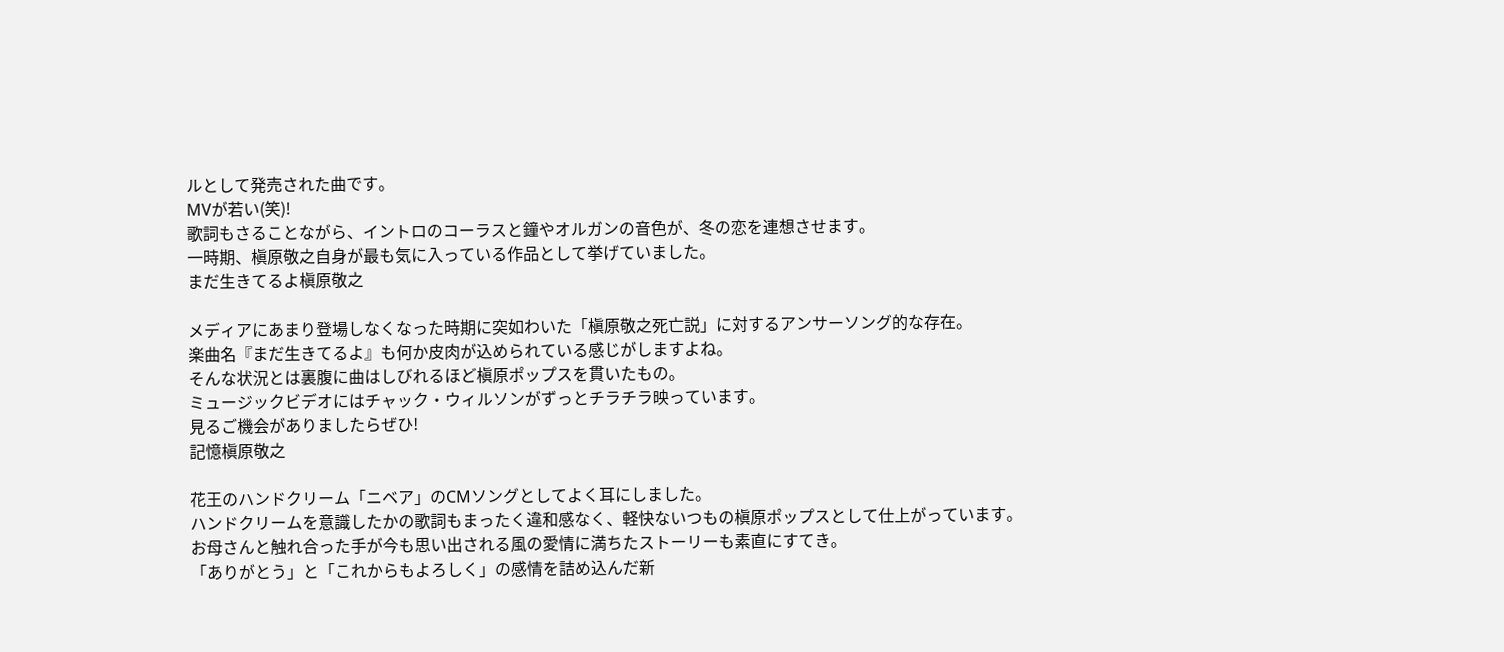ルとして発売された曲です。
MVが若い(笑)!
歌詞もさることながら、イントロのコーラスと鐘やオルガンの音色が、冬の恋を連想させます。
一時期、槇原敬之自身が最も気に入っている作品として挙げていました。
まだ生きてるよ槇原敬之

メディアにあまり登場しなくなった時期に突如わいた「槇原敬之死亡説」に対するアンサーソング的な存在。
楽曲名『まだ生きてるよ』も何か皮肉が込められている感じがしますよね。
そんな状況とは裏腹に曲はしびれるほど槇原ポップスを貫いたもの。
ミュージックビデオにはチャック・ウィルソンがずっとチラチラ映っています。
見るご機会がありましたらぜひ!
記憶槇原敬之

花王のハンドクリーム「ニベア」のCMソングとしてよく耳にしました。
ハンドクリームを意識したかの歌詞もまったく違和感なく、軽快ないつもの槇原ポップスとして仕上がっています。
お母さんと触れ合った手が今も思い出される風の愛情に満ちたストーリーも素直にすてき。
「ありがとう」と「これからもよろしく」の感情を詰め込んだ新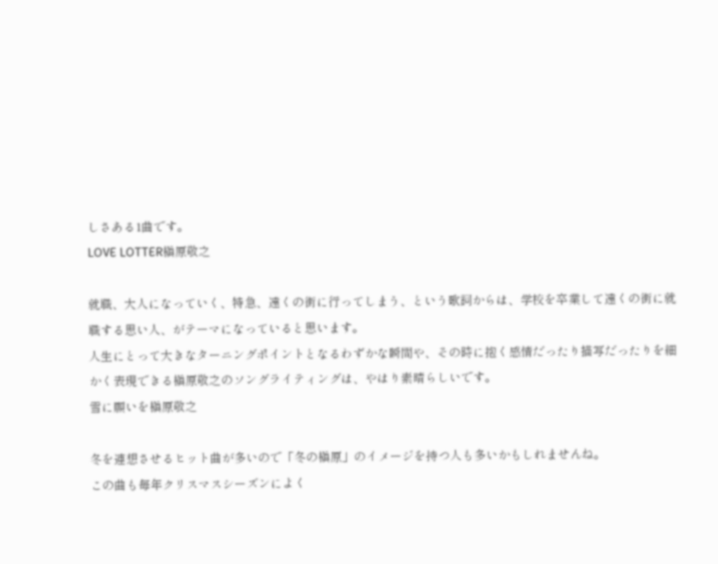しさある1曲です。
LOVE LOTTER槇原敬之

就職、大人になっていく、特急、遠くの街に行ってしまう、という歌詞からは、学校を卒業して遠くの街に就職する思い人、がテーマになっていると思います。
人生にとって大きなターニングポイントとなるわずかな瞬間や、その時に抱く感情だったり描写だったりを細かく表現できる槇原敬之のソングライティングは、やはり素晴らしいです。
雪に願いを槇原敬之

冬を連想させるヒット曲が多いので「冬の槇原」のイメージを持つ人も多いかもしれませんね。
この曲も毎年クリスマスシーズンによく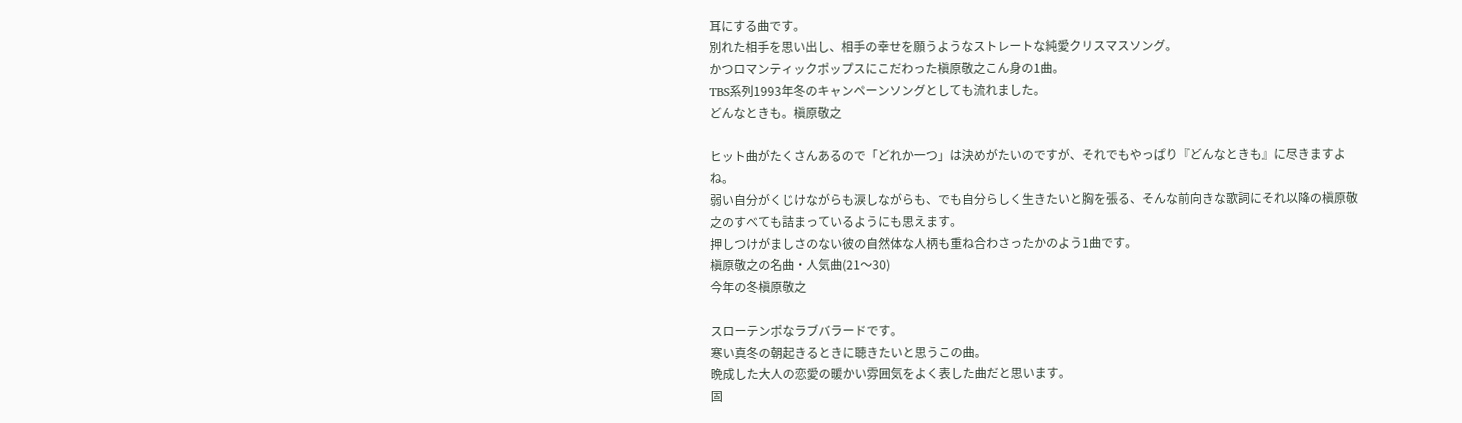耳にする曲です。
別れた相手を思い出し、相手の幸せを願うようなストレートな純愛クリスマスソング。
かつロマンティックポップスにこだわった槇原敬之こん身の1曲。
TBS系列1993年冬のキャンペーンソングとしても流れました。
どんなときも。槇原敬之

ヒット曲がたくさんあるので「どれか一つ」は決めがたいのですが、それでもやっぱり『どんなときも』に尽きますよね。
弱い自分がくじけながらも涙しながらも、でも自分らしく生きたいと胸を張る、そんな前向きな歌詞にそれ以降の槇原敬之のすべても詰まっているようにも思えます。
押しつけがましさのない彼の自然体な人柄も重ね合わさったかのよう1曲です。
槇原敬之の名曲・人気曲(21〜30)
今年の冬槇原敬之

スローテンポなラブバラードです。
寒い真冬の朝起きるときに聴きたいと思うこの曲。
晩成した大人の恋愛の暖かい雰囲気をよく表した曲だと思います。
固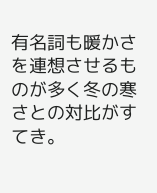有名詞も暖かさを連想させるものが多く冬の寒さとの対比がすてき。